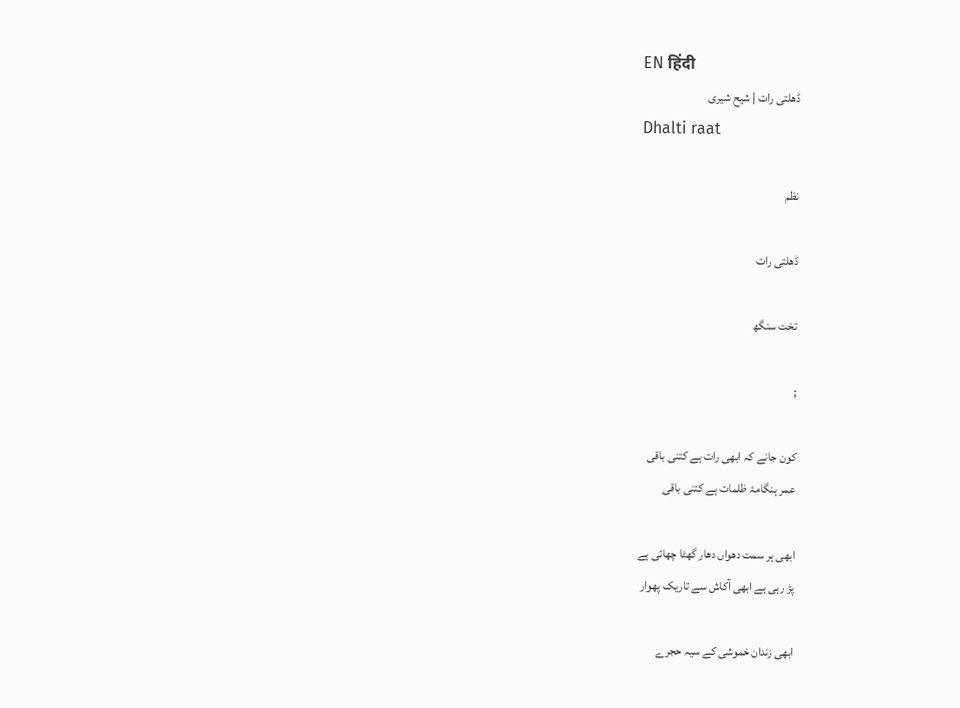EN हिंदी
ڈھلتی رات | شیح شیری
Dhalti raat

نظم

ڈھلتی رات

تخت سنگھ

;

کون جانے کہ ابھی رات ہے کتنی باقی
عمر ہنگامۂ ظلمات ہے کتنی باقی

ابھی ہر سمت دھواں دھار گھٹا چھائی ہے
پڑ رہی ہے ابھی آکاش سے تاریک پھوار

ابھی زندان خموشی کے سیہ حجرے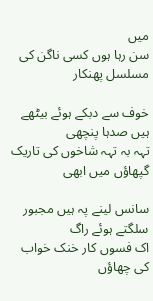میں
سن رہا ہوں کسی ناگن کی مسلسل پھنکار

خوف سے دبکے ہوئے بیٹھے ہیں صدہا پنچھی
تہہ بہ تہہ شاخوں کی تاریک گپھاؤں میں ابھی

سانس لینے پہ ہیں مجبور سلگتے ہوئے راگ
اک فسوں کار خنک خواب کی چھاؤں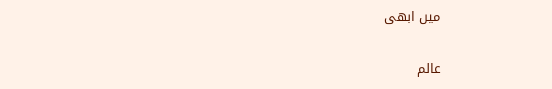میں ابھی

عالم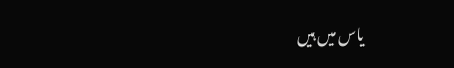یاس میں ہیں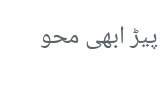پیڑ ابھی محو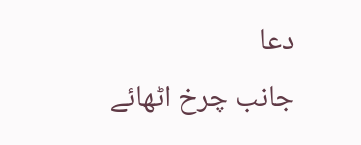دعا
جانب چرخ اٹھائے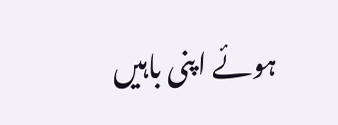ہوئے اپنی باہیں